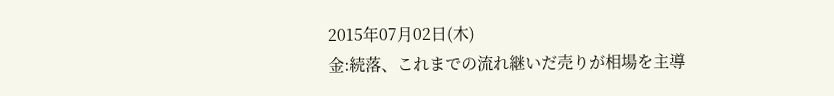2015年07月02日(木)
金:続落、これまでの流れ継いだ売りが相場を主導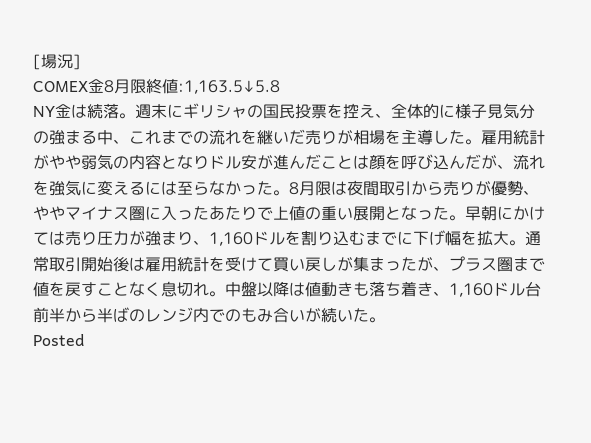[場況]
COMEX金8月限終値:1,163.5↓5.8
NY金は続落。週末にギリシャの国民投票を控え、全体的に様子見気分の強まる中、これまでの流れを継いだ売りが相場を主導した。雇用統計がやや弱気の内容となりドル安が進んだことは顔を呼び込んだが、流れを強気に変えるには至らなかった。8月限は夜間取引から売りが優勢、ややマイナス圏に入ったあたりで上値の重い展開となった。早朝にかけては売り圧力が強まり、1,160ドルを割り込むまでに下げ幅を拡大。通常取引開始後は雇用統計を受けて買い戻しが集まったが、プラス圏まで値を戻すことなく息切れ。中盤以降は値動きも落ち着き、1,160ドル台前半から半ばのレンジ内でのもみ合いが続いた。
Posted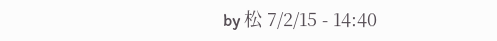by 松 7/2/15 - 14:40